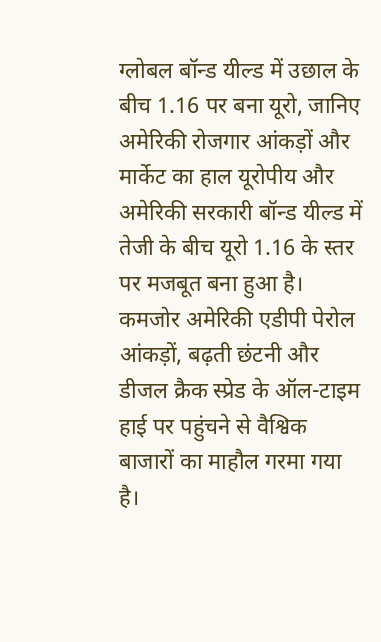ग्लोबल बॉन्ड यील्ड में उछाल के बीच 1.16 पर बना यूरो, जानिए अमेरिकी रोजगार आंकड़ों और मार्केट का हाल यूरोपीय और अमेरिकी सरकारी बॉन्ड यील्ड में तेजी के बीच यूरो 1.16 के स्तर पर मजबूत बना हुआ है। कमजोर अमेरिकी एडीपी पेरोल आंकड़ों, बढ़ती छंटनी और डीजल क्रैक स्प्रेड के ऑल-टाइम हाई पर पहुंचने से वैश्विक बाजारों का माहौल गरमा गया है।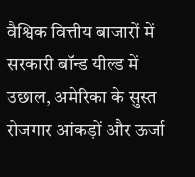वैश्विक वित्तीय बाजारों में सरकारी बॉन्ड यील्ड में उछाल, अमेरिका के सुस्त रोजगार आंकड़ों और ऊर्जा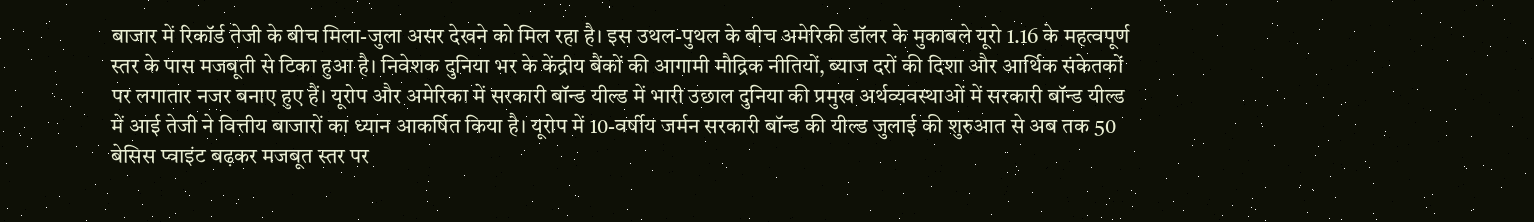बाजार में रिकॉर्ड तेजी के बीच मिला-जुला असर देखने को मिल रहा है। इस उथल-पुथल के बीच अमेरिकी डॉलर के मुकाबले यूरो 1.16 के महत्वपूर्ण स्तर के पास मजबूती से टिका हुआ है। निवेशक दुनिया भर के केंद्रीय बैंकों की आगामी मौद्रिक नीतियों, ब्याज दरों की दिशा और आर्थिक संकेतकों पर लगातार नजर बनाए हुए हैं। यूरोप और अमेरिका में सरकारी बॉन्ड यील्ड में भारी उछाल दुनिया की प्रमुख अर्थव्यवस्थाओं में सरकारी बॉन्ड यील्ड में आई तेजी ने वित्तीय बाजारों का ध्यान आकर्षित किया है। यूरोप में 10-वर्षीय जर्मन सरकारी बॉन्ड की यील्ड जुलाई की शुरुआत से अब तक 50 बेसिस प्वाइंट बढ़कर मजबूत स्तर पर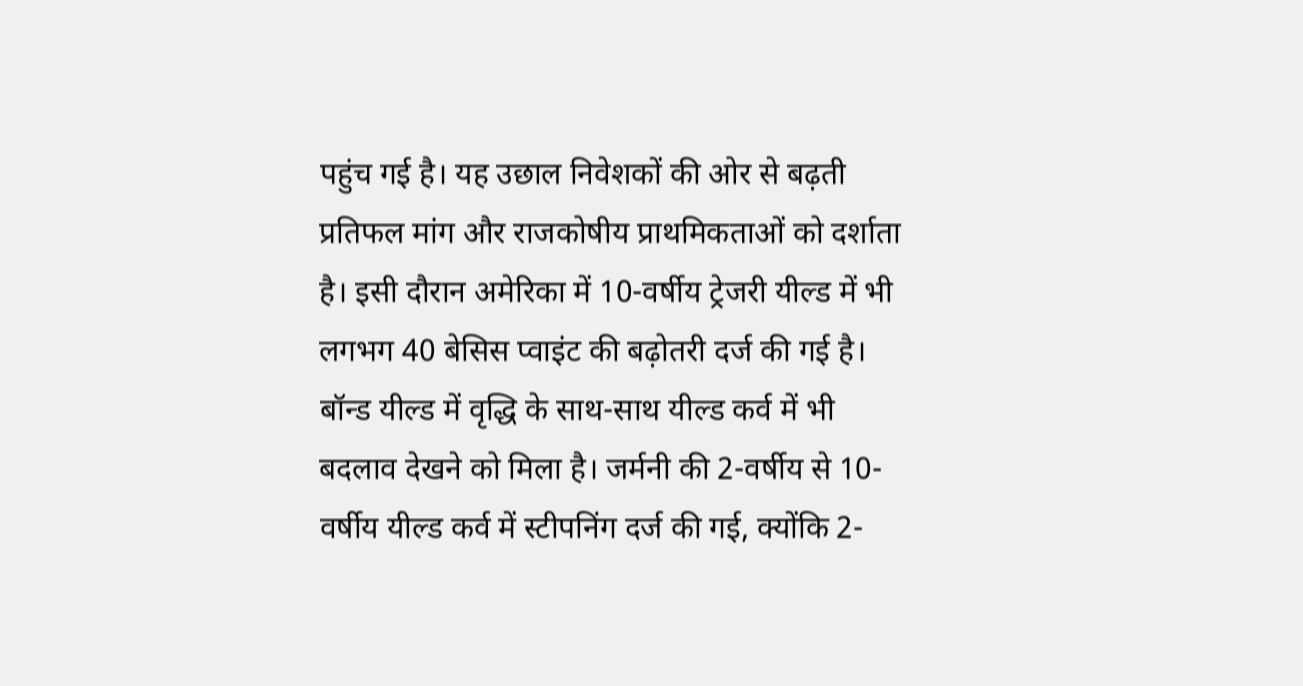पहुंच गई है। यह उछाल निवेशकों की ओर से बढ़ती प्रतिफल मांग और राजकोषीय प्राथमिकताओं को दर्शाता है। इसी दौरान अमेरिका में 10-वर्षीय ट्रेजरी यील्ड में भी लगभग 40 बेसिस प्वाइंट की बढ़ोतरी दर्ज की गई है। बॉन्ड यील्ड में वृद्धि के साथ-साथ यील्ड कर्व में भी बदलाव देखने को मिला है। जर्मनी की 2-वर्षीय से 10-वर्षीय यील्ड कर्व में स्टीपनिंग दर्ज की गई, क्योंकि 2-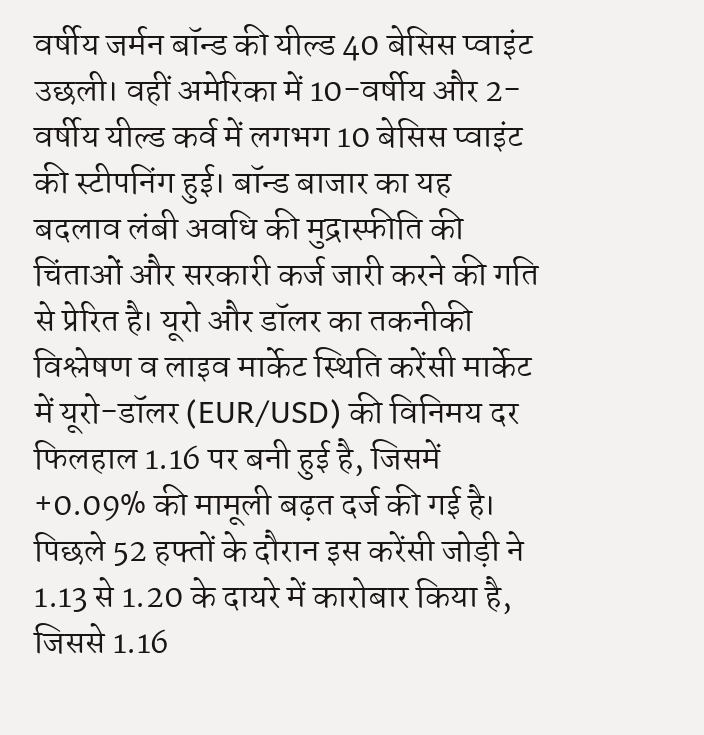वर्षीय जर्मन बॉन्ड की यील्ड 40 बेसिस प्वाइंट उछली। वहीं अमेरिका में 10-वर्षीय और 2-वर्षीय यील्ड कर्व में लगभग 10 बेसिस प्वाइंट की स्टीपनिंग हुई। बॉन्ड बाजार का यह बदलाव लंबी अवधि की मुद्रास्फीति की चिंताओं और सरकारी कर्ज जारी करने की गति से प्रेरित है। यूरो और डॉलर का तकनीकी विश्लेषण व लाइव मार्केट स्थिति करेंसी मार्केट में यूरो-डॉलर (EUR/USD) की विनिमय दर फिलहाल 1.16 पर बनी हुई है, जिसमें +0.09% की मामूली बढ़त दर्ज की गई है। पिछले 52 हफ्तों के दौरान इस करेंसी जोड़ी ने 1.13 से 1.20 के दायरे में कारोबार किया है, जिससे 1.16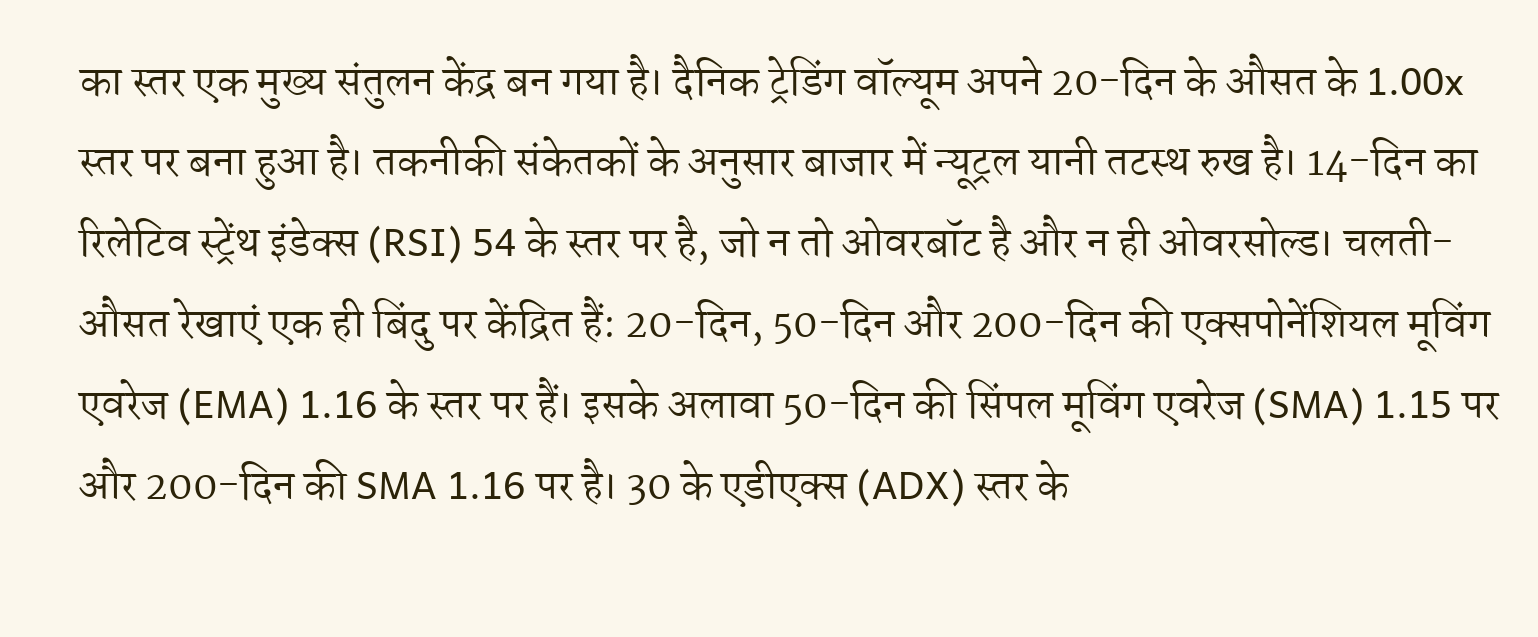का स्तर एक मुख्य संतुलन केंद्र बन गया है। दैनिक ट्रेडिंग वॉल्यूम अपने 20-दिन के औसत के 1.00x स्तर पर बना हुआ है। तकनीकी संकेतकों के अनुसार बाजार में न्यूट्रल यानी तटस्थ रुख है। 14-दिन का रिलेटिव स्ट्रेंथ इंडेक्स (RSI) 54 के स्तर पर है, जो न तो ओवरबॉट है और न ही ओवरसोल्ड। चलती-औसत रेखाएं एक ही बिंदु पर केंद्रित हैं: 20-दिन, 50-दिन और 200-दिन की एक्सपोनेंशियल मूविंग एवरेज (EMA) 1.16 के स्तर पर हैं। इसके अलावा 50-दिन की सिंपल मूविंग एवरेज (SMA) 1.15 पर और 200-दिन की SMA 1.16 पर है। 30 के एडीएक्स (ADX) स्तर के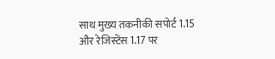साथ मुख्य तकनीकी सपोर्ट 1.15 और रेजिस्टेंस 1.17 पर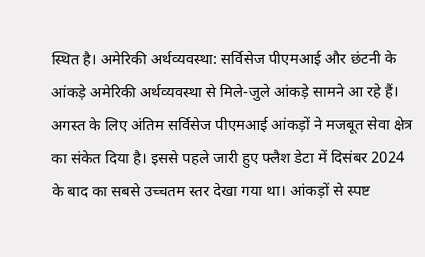स्थित है। अमेरिकी अर्थव्यवस्था: सर्विसेज पीएमआई और छंटनी के आंकड़े अमेरिकी अर्थव्यवस्था से मिले-जुले आंकड़े सामने आ रहे हैं। अगस्त के लिए अंतिम सर्विसेज पीएमआई आंकड़ों ने मजबूत सेवा क्षेत्र का संकेत दिया है। इससे पहले जारी हुए फ्लैश डेटा में दिसंबर 2024 के बाद का सबसे उच्चतम स्तर देखा गया था। आंकड़ों से स्पष्ट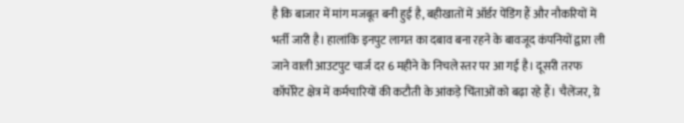है कि बाजार में मांग मजबूत बनी हुई है, बहीखातों में ऑर्डर पेंडिंग हैं और नौकरियों में भर्ती जारी है। हालांकि इनपुट लागत का दबाव बना रहने के बावजूद कंपनियों द्वारा ली जाने वाली आउटपुट चार्ज दर 6 महीने के निचले स्तर पर आ गई है। दूसरी तरफ कॉर्पोरेट क्षेत्र में कर्मचारियों की कटौती के आंकड़े चिंताओं को बढ़ा रहे हैं। चैलेंजर, ग्रे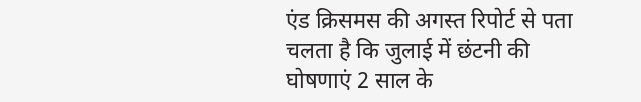एंड क्रिसमस की अगस्त रिपोर्ट से पता चलता है कि जुलाई में छंटनी की घोषणाएं 2 साल के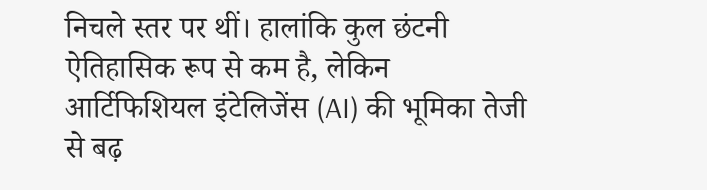निचले स्तर पर थीं। हालांकि कुल छंटनी ऐतिहासिक रूप से कम है, लेकिन आर्टिफिशियल इंटेलिजेंस (AI) की भूमिका तेजी से बढ़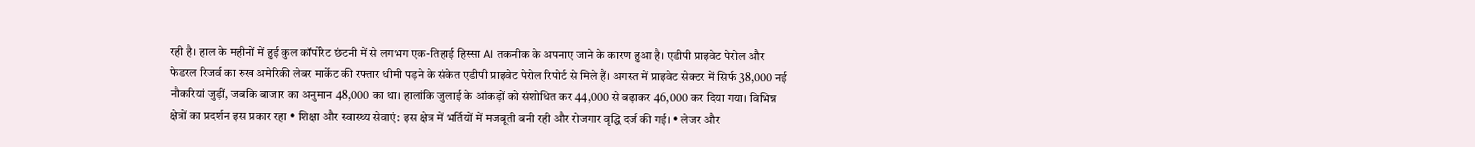रही है। हाल के महीनों में हुई कुल कॉर्पोरेट छंटनी में से लगभग एक-तिहाई हिस्सा AI तकनीक के अपनाए जाने के कारण हुआ है। एडीपी प्राइवेट पेरोल और फेडरल रिजर्व का रुख अमेरिकी लेबर मार्केट की रफ्तार धीमी पड़ने के संकेत एडीपी प्राइवेट पेरोल रिपोर्ट से मिले हैं। अगस्त में प्राइवेट सेक्टर में सिर्फ 38,000 नई नौकरियां जुड़ीं, जबकि बाजार का अनुमान 48,000 का था। हालांकि जुलाई के आंकड़ों को संशोधित कर 44,000 से बढ़ाकर 46,000 कर दिया गया। विभिन्न क्षेत्रों का प्रदर्शन इस प्रकार रहा • शिक्षा और स्वास्थ्य सेवाएं: इस क्षेत्र में भर्तियों में मजबूती बनी रही और रोजगार वृद्धि दर्ज की गई। • लेजर और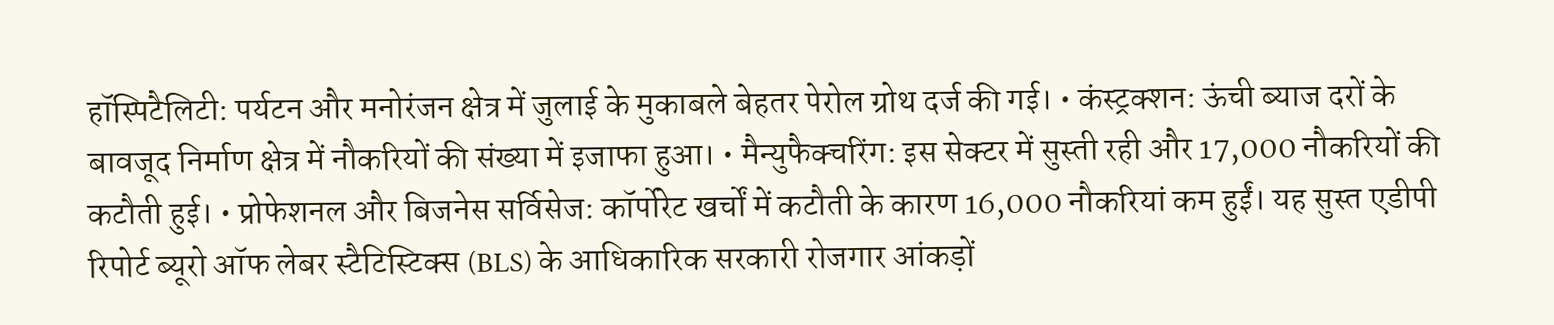हॉस्पिटैलिटी: पर्यटन और मनोरंजन क्षेत्र में जुलाई के मुकाबले बेहतर पेरोल ग्रोथ दर्ज की गई। • कंस्ट्रक्शन: ऊंची ब्याज दरों के बावजूद निर्माण क्षेत्र में नौकरियों की संख्या में इजाफा हुआ। • मैन्युफैक्चरिंग: इस सेक्टर में सुस्ती रही और 17,000 नौकरियों की कटौती हुई। • प्रोफेशनल और बिजनेस सर्विसेज: कॉर्पोरेट खर्चों में कटौती के कारण 16,000 नौकरियां कम हुईं। यह सुस्त एडीपी रिपोर्ट ब्यूरो ऑफ लेबर स्टैटिस्टिक्स (BLS) के आधिकारिक सरकारी रोजगार आंकड़ों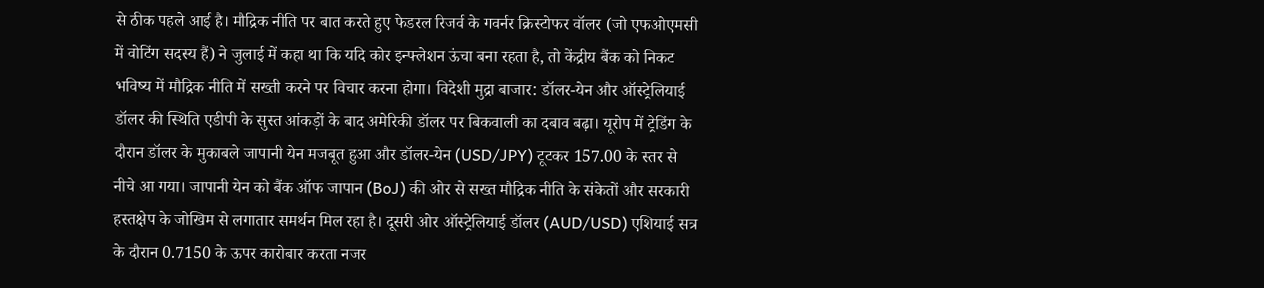से ठीक पहले आई है। मौद्रिक नीति पर बात करते हुए फेडरल रिजर्व के गवर्नर क्रिस्टोफर वॉलर (जो एफओएमसी में वोटिंग सदस्य हैं) ने जुलाई में कहा था कि यदि कोर इन्फ्लेशन ऊंचा बना रहता है, तो केंद्रीय बैंक को निकट भविष्य में मौद्रिक नीति में सख्ती करने पर विचार करना होगा। विदेशी मुद्रा बाजार: डॉलर-येन और ऑस्ट्रेलियाई डॉलर की स्थिति एडीपी के सुस्त आंकड़ों के बाद अमेरिकी डॉलर पर बिकवाली का दबाव बढ़ा। यूरोप में ट्रेडिंग के दौरान डॉलर के मुकाबले जापानी येन मजबूत हुआ और डॉलर-येन (USD/JPY) टूटकर 157.00 के स्तर से नीचे आ गया। जापानी येन को बैंक ऑफ जापान (BoJ) की ओर से सख्त मौद्रिक नीति के संकेतों और सरकारी हस्तक्षेप के जोखिम से लगातार समर्थन मिल रहा है। दूसरी ओर ऑस्ट्रेलियाई डॉलर (AUD/USD) एशियाई सत्र के दौरान 0.7150 के ऊपर कारोबार करता नजर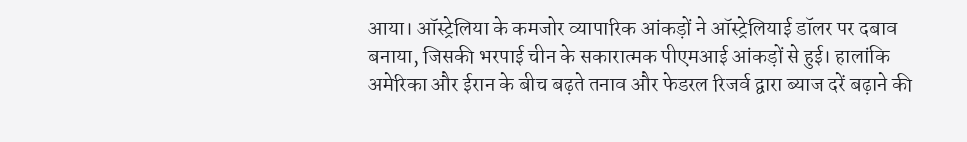आया। ऑस्ट्रेलिया के कमजोर व्यापारिक आंकड़ों ने ऑस्ट्रेलियाई डॉलर पर दबाव बनाया, जिसकी भरपाई चीन के सकारात्मक पीएमआई आंकड़ों से हुई। हालांकि अमेरिका और ईरान के बीच बढ़ते तनाव और फेडरल रिजर्व द्वारा ब्याज दरें बढ़ाने की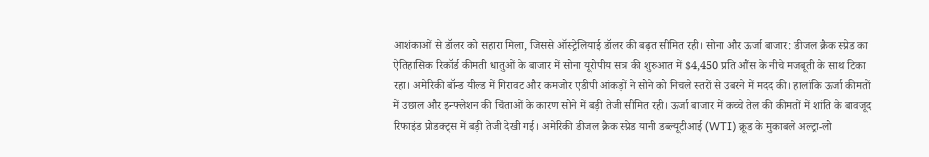आशंकाओं से डॉलर को सहारा मिला, जिससे ऑस्ट्रेलियाई डॉलर की बढ़त सीमित रही। सोना और ऊर्जा बाजार: डीजल क्रैक स्प्रेड का ऐतिहासिक रिकॉर्ड कीमती धातुओं के बाजार में सोना यूरोपीय सत्र की शुरुआत में $4,450 प्रति औंस के नीचे मजबूती के साथ टिका रहा। अमेरिकी बॉन्ड यील्ड में गिरावट और कमजोर एडीपी आंकड़ों ने सोने को निचले स्तरों से उबरने में मदद की। हालांकि ऊर्जा कीमतों में उछाल और इन्फ्लेशन की चिंताओं के कारण सोने में बड़ी तेजी सीमित रही। ऊर्जा बाजार में कच्चे तेल की कीमतों में शांति के बावजूद रिफाइंड प्रोडक्ट्स में बड़ी तेजी देखी गई। अमेरिकी डीजल क्रैक स्प्रेड यानी डब्ल्यूटीआई (WTI) क्रूड के मुकाबले अल्ट्रा-लो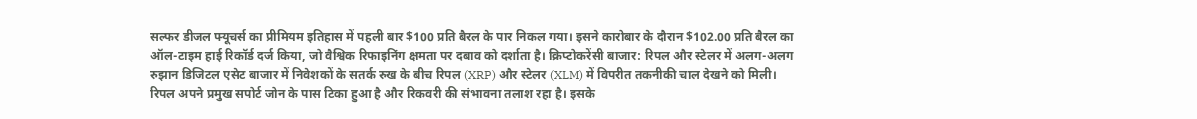सल्फर डीजल फ्यूचर्स का प्रीमियम इतिहास में पहली बार $100 प्रति बैरल के पार निकल गया। इसने कारोबार के दौरान $102.00 प्रति बैरल का ऑल-टाइम हाई रिकॉर्ड दर्ज किया, जो वैश्विक रिफाइनिंग क्षमता पर दबाव को दर्शाता है। क्रिप्टोकरेंसी बाजार: रिपल और स्टेलर में अलग-अलग रुझान डिजिटल एसेट बाजार में निवेशकों के सतर्क रुख के बीच रिपल (XRP) और स्टेलर (XLM) में विपरीत तकनीकी चाल देखने को मिली। रिपल अपने प्रमुख सपोर्ट जोन के पास टिका हुआ है और रिकवरी की संभावना तलाश रहा है। इसके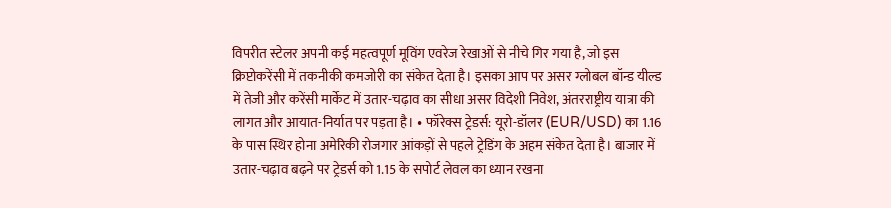विपरीत स्टेलर अपनी कई महत्वपूर्ण मूविंग एवरेज रेखाओं से नीचे गिर गया है, जो इस क्रिप्टोकरेंसी में तकनीकी कमजोरी का संकेत देता है। इसका आप पर असर ग्लोबल बॉन्ड यील्ड में तेजी और करेंसी मार्केट में उतार-चढ़ाव का सीधा असर विदेशी निवेश, अंतरराष्ट्रीय यात्रा की लागत और आयात-निर्यात पर पड़ता है। • फॉरेक्स ट्रेडर्स: यूरो-डॉलर (EUR/USD) का 1.16 के पास स्थिर होना अमेरिकी रोजगार आंकड़ों से पहले ट्रेडिंग के अहम संकेत देता है। बाजार में उतार-चढ़ाव बढ़ने पर ट्रेडर्स को 1.15 के सपोर्ट लेवल का ध्यान रखना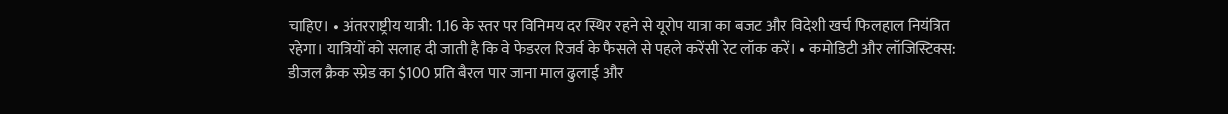चाहिए। • अंतरराष्ट्रीय यात्री: 1.16 के स्तर पर विनिमय दर स्थिर रहने से यूरोप यात्रा का बजट और विदेशी खर्च फिलहाल नियंत्रित रहेगा। यात्रियों को सलाह दी जाती है कि वे फेडरल रिजर्व के फैसले से पहले करेंसी रेट लॉक करें। • कमोडिटी और लॉजिस्टिक्स: डीजल क्रैक स्प्रेड का $100 प्रति बैरल पार जाना माल ढुलाई और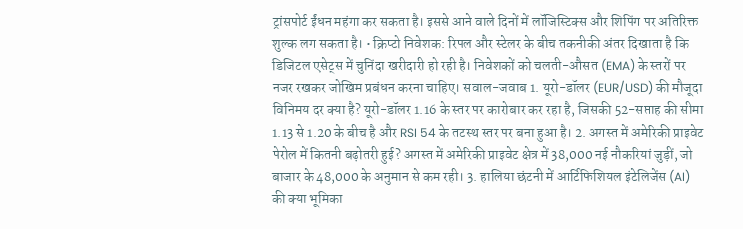ट्रांसपोर्ट ईंधन महंगा कर सकता है। इससे आने वाले दिनों में लॉजिस्टिक्स और शिपिंग पर अतिरिक्त शुल्क लग सकता है। • क्रिप्टो निवेशक: रिपल और स्टेलर के बीच तकनीकी अंतर दिखाता है कि डिजिटल एसेट्स में चुनिंदा खरीदारी हो रही है। निवेशकों को चलती-औसत (EMA) के स्तरों पर नजर रखकर जोखिम प्रबंधन करना चाहिए। सवाल-जवाब 1. यूरो-डॉलर (EUR/USD) की मौजूदा विनिमय दर क्या है? यूरो-डॉलर 1.16 के स्तर पर कारोबार कर रहा है, जिसकी 52-सप्ताह की सीमा 1.13 से 1.20 के बीच है और RSI 54 के तटस्थ स्तर पर बना हुआ है। 2. अगस्त में अमेरिकी प्राइवेट पेरोल में कितनी बढ़ोतरी हुई? अगस्त में अमेरिकी प्राइवेट क्षेत्र में 38,000 नई नौकरियां जुड़ीं, जो बाजार के 48,000 के अनुमान से कम रही। 3. हालिया छंटनी में आर्टिफिशियल इंटेलिजेंस (AI) की क्या भूमिका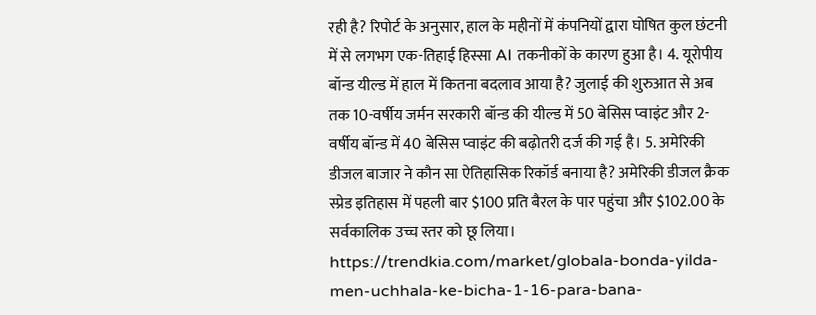रही है? रिपोर्ट के अनुसार, हाल के महीनों में कंपनियों द्वारा घोषित कुल छंटनी में से लगभग एक-तिहाई हिस्सा AI तकनीकों के कारण हुआ है। 4. यूरोपीय बॉन्ड यील्ड में हाल में कितना बदलाव आया है? जुलाई की शुरुआत से अब तक 10-वर्षीय जर्मन सरकारी बॉन्ड की यील्ड में 50 बेसिस प्वाइंट और 2-वर्षीय बॉन्ड में 40 बेसिस प्वाइंट की बढ़ोतरी दर्ज की गई है। 5. अमेरिकी डीजल बाजार ने कौन सा ऐतिहासिक रिकॉर्ड बनाया है? अमेरिकी डीजल क्रैक स्प्रेड इतिहास में पहली बार $100 प्रति बैरल के पार पहुंचा और $102.00 के सर्वकालिक उच्च स्तर को छू लिया। https://trendkia.com/market/globala-bonda-yilda-men-uchhala-ke-bicha-1-16-para-bana-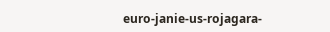euro-janie-us-rojagara-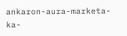ankaron-aura-marketa-ka-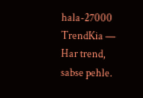hala-27000 TrendKia — Har trend, sabse pehle.